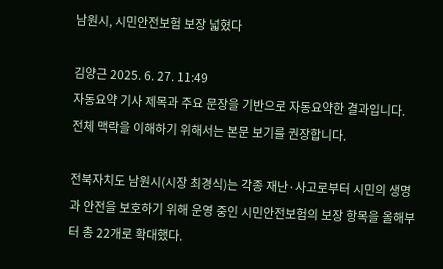남원시, 시민안전보험 보장 넓혔다

김양근 2025. 6. 27. 11:49
자동요약 기사 제목과 주요 문장을 기반으로 자동요약한 결과입니다.
전체 맥락을 이해하기 위해서는 본문 보기를 권장합니다.

전북자치도 남원시(시장 최경식)는 각종 재난·사고로부터 시민의 생명과 안전을 보호하기 위해 운영 중인 시민안전보험의 보장 항목을 올해부터 총 22개로 확대했다.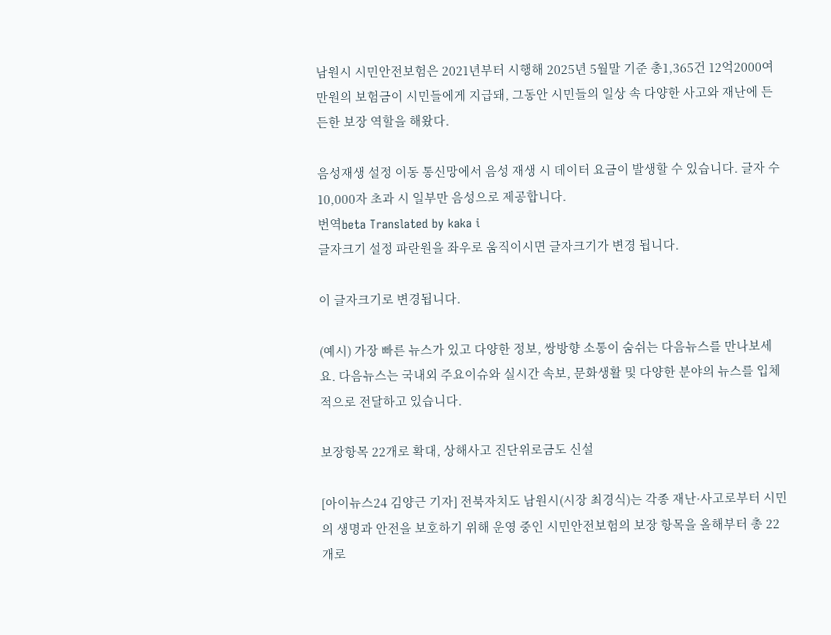남원시 시민안전보험은 2021년부터 시행해 2025년 5월말 기준 총1,365건 12억2000여만원의 보험금이 시민들에게 지급돼, 그동안 시민들의 일상 속 다양한 사고와 재난에 든든한 보장 역할을 해왔다.

음성재생 설정 이동 통신망에서 음성 재생 시 데이터 요금이 발생할 수 있습니다. 글자 수 10,000자 초과 시 일부만 음성으로 제공합니다.
번역beta Translated by kaka i
글자크기 설정 파란원을 좌우로 움직이시면 글자크기가 변경 됩니다.

이 글자크기로 변경됩니다.

(예시) 가장 빠른 뉴스가 있고 다양한 정보, 쌍방향 소통이 숨쉬는 다음뉴스를 만나보세요. 다음뉴스는 국내외 주요이슈와 실시간 속보, 문화생활 및 다양한 분야의 뉴스를 입체적으로 전달하고 있습니다.

보장항목 22개로 확대, 상해사고 진단위로금도 신설

[아이뉴스24 김양근 기자] 전북자치도 남원시(시장 최경식)는 각종 재난·사고로부터 시민의 생명과 안전을 보호하기 위해 운영 중인 시민안전보험의 보장 항목을 올해부터 총 22개로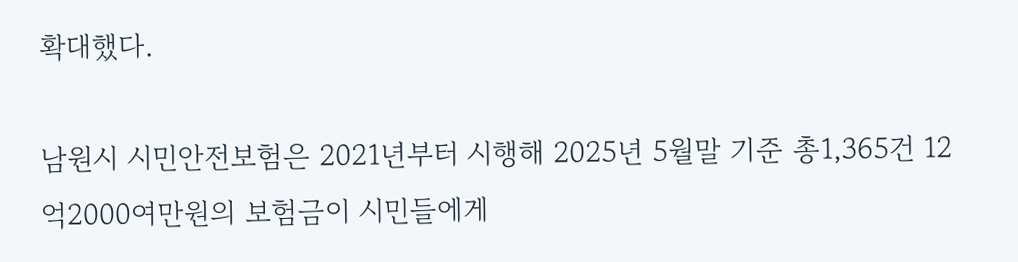확대했다.

남원시 시민안전보험은 2021년부터 시행해 2025년 5월말 기준 총1,365건 12억2000여만원의 보험금이 시민들에게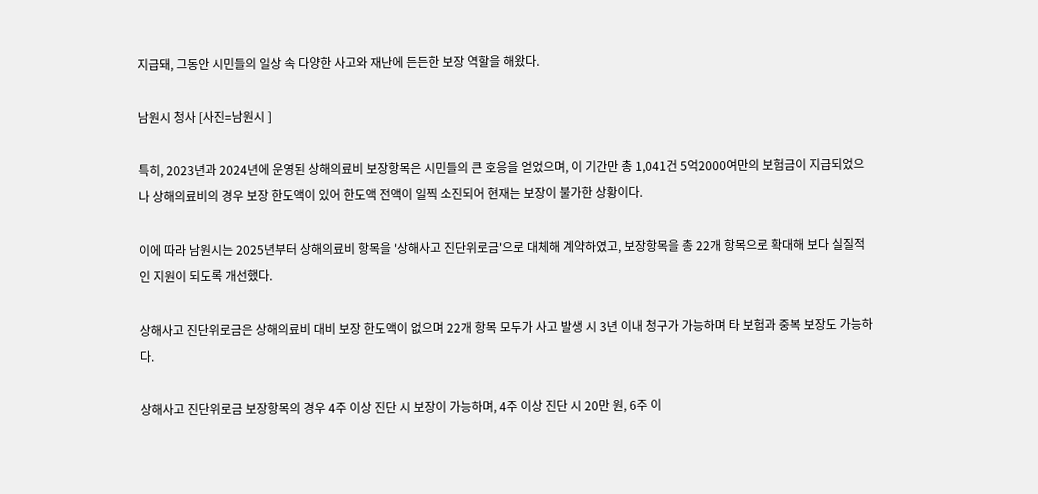지급돼, 그동안 시민들의 일상 속 다양한 사고와 재난에 든든한 보장 역할을 해왔다.

남원시 청사 [사진=남원시 ]

특히, 2023년과 2024년에 운영된 상해의료비 보장항목은 시민들의 큰 호응을 얻었으며, 이 기간만 총 1,041건 5억2000여만의 보험금이 지급되었으나 상해의료비의 경우 보장 한도액이 있어 한도액 전액이 일찍 소진되어 현재는 보장이 불가한 상황이다.

이에 따라 남원시는 2025년부터 상해의료비 항목을 '상해사고 진단위로금'으로 대체해 계약하였고, 보장항목을 총 22개 항목으로 확대해 보다 실질적인 지원이 되도록 개선했다.

상해사고 진단위로금은 상해의료비 대비 보장 한도액이 없으며 22개 항목 모두가 사고 발생 시 3년 이내 청구가 가능하며 타 보험과 중복 보장도 가능하다.

상해사고 진단위로금 보장항목의 경우 4주 이상 진단 시 보장이 가능하며, 4주 이상 진단 시 20만 원, 6주 이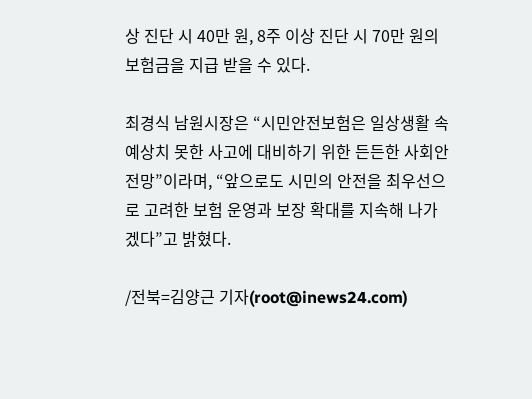상 진단 시 40만 원, 8주 이상 진단 시 70만 원의 보험금을 지급 받을 수 있다.

최경식 남원시장은 “시민안전보험은 일상생활 속 예상치 못한 사고에 대비하기 위한 든든한 사회안전망”이라며, “앞으로도 시민의 안전을 최우선으로 고려한 보험 운영과 보장 확대를 지속해 나가겠다”고 밝혔다.

/전북=김양근 기자(root@inews24.com)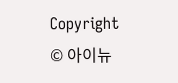Copyright © 아이뉴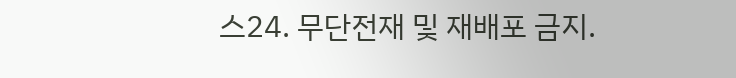스24. 무단전재 및 재배포 금지.